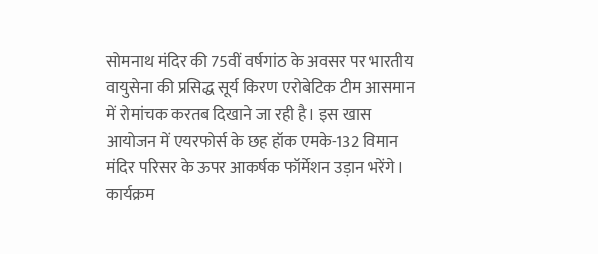सोमनाथ मंदिर की 75वीं वर्षगांठ के अवसर पर भारतीय वायुसेना की प्रसिद्ध सूर्य किरण एरोबेटिक टीम आसमान में रोमांचक करतब दिखाने जा रही है। इस खास आयोजन में एयरफोर्स के छह हॉक एमके-132 विमान मंदिर परिसर के ऊपर आकर्षक फॉर्मेशन उड़ान भरेंगे। कार्यक्रम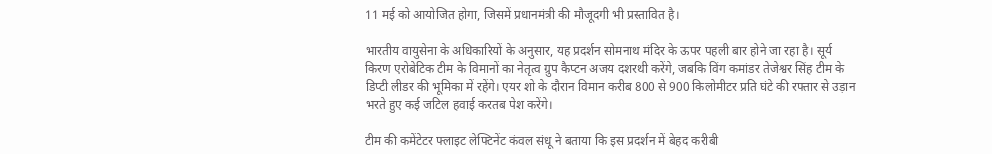11 मई को आयोजित होगा, जिसमें प्रधानमंत्री की मौजूदगी भी प्रस्तावित है।

भारतीय वायुसेना के अधिकारियों के अनुसार, यह प्रदर्शन सोमनाथ मंदिर के ऊपर पहली बार होने जा रहा है। सूर्य किरण एरोबेटिक टीम के विमानों का नेतृत्व ग्रुप कैप्टन अजय दशरथी करेंगे, जबकि विंग कमांडर तेजेश्वर सिंह टीम के डिप्टी लीडर की भूमिका में रहेंगे। एयर शो के दौरान विमान करीब 800 से 900 किलोमीटर प्रति घंटे की रफ्तार से उड़ान भरते हुए कई जटिल हवाई करतब पेश करेंगे।

टीम की कमेंटेटर फ्लाइट लेफ्टिनेंट कंवल संधू ने बताया कि इस प्रदर्शन में बेहद करीबी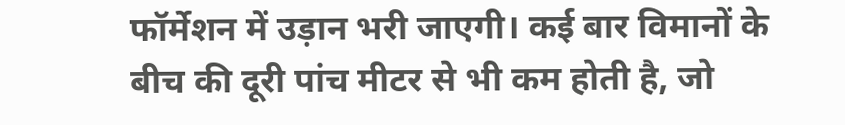फॉर्मेशन में उड़ान भरी जाएगी। कई बार विमानों के बीच की दूरी पांच मीटर से भी कम होती है, जो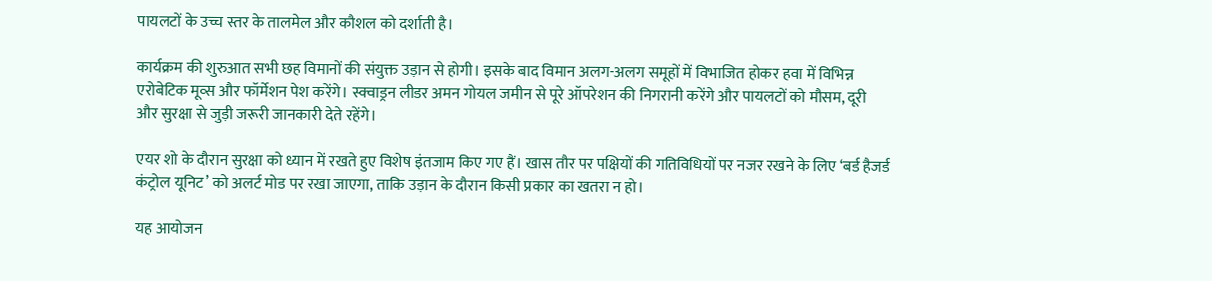पायलटों के उच्च स्तर के तालमेल और कौशल को दर्शाती है।

कार्यक्रम की शुरुआत सभी छह विमानों की संयुक्त उड़ान से होगी। इसके बाद विमान अलग-अलग समूहों में विभाजित होकर हवा में विभिन्न एरोबेटिक मूव्स और फॉर्मेशन पेश करेंगे। स्क्वाड्रन लीडर अमन गोयल जमीन से पूरे ऑपरेशन की निगरानी करेंगे और पायलटों को मौसम, दूरी और सुरक्षा से जुड़ी जरूरी जानकारी देते रहेंगे।

एयर शो के दौरान सुरक्षा को ध्यान में रखते हुए विशेष इंतजाम किए गए हैं। खास तौर पर पक्षियों की गतिविधियों पर नजर रखने के लिए ‘बर्ड हैजर्ड कंट्रोल यूनिट’ को अलर्ट मोड पर रखा जाएगा, ताकि उड़ान के दौरान किसी प्रकार का खतरा न हो।

यह आयोजन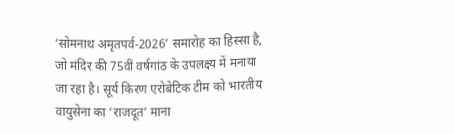‘सोमनाथ अमृतपर्व-2026’ समारोह का हिस्सा है, जो मंदिर की 75वीं वर्षगांठ के उपलक्ष्य में मनाया जा रहा है। सूर्य किरण एरोबेटिक टीम को भारतीय वायुसेना का ‘राजदूत’ माना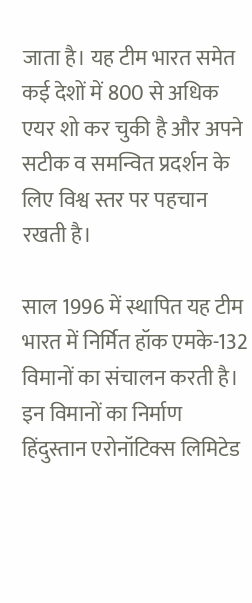जाता है। यह टीम भारत समेत कई देशों में 800 से अधिक एयर शो कर चुकी है और अपने सटीक व समन्वित प्रदर्शन के लिए विश्व स्तर पर पहचान रखती है।

साल 1996 में स्थापित यह टीम भारत में निर्मित हॉक एमके-132 विमानों का संचालन करती है। इन विमानों का निर्माण हिंदुस्तान एरोनॉटिक्स लिमिटेड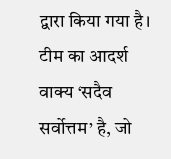द्वारा किया गया है। टीम का आदर्श वाक्य ‘सदैव सर्वोत्तम’ है, जो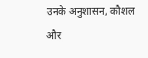उनके अनुशासन, कौशल और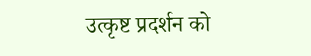उत्कृष्ट प्रदर्शन को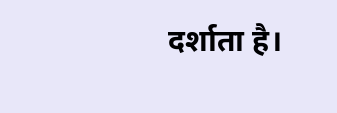दर्शाता है।